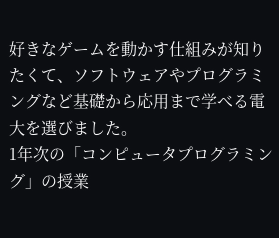好きなゲームを動かす仕組みが知りたくて、ソフトウェアやプログラミングなど基礎から応用まで学べる電大を選びました。
1年次の「コンピュータプログラミング」の授業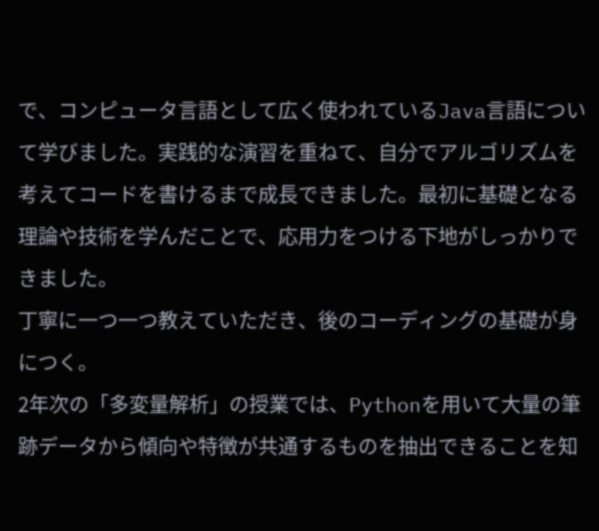で、コンピュータ言語として広く使われているJava言語について学びました。実践的な演習を重ねて、自分でアルゴリズムを考えてコードを書けるまで成長できました。最初に基礎となる理論や技術を学んだことで、応用力をつける下地がしっかりできました。
丁寧に一つ一つ教えていただき、後のコーディングの基礎が身につく。
2年次の「多変量解析」の授業では、Pythonを用いて大量の筆跡データから傾向や特徴が共通するものを抽出できることを知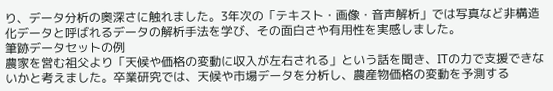り、データ分析の奥深さに触れました。3年次の「テキスト・画像・音声解析」では写真など非構造化データと呼ばれるデータの解析手法を学び、その面白さや有用性を実感しました。
筆跡データセットの例
農家を営む祖父より「天候や価格の変動に収入が左右される」という話を聞き、ITの力で支援できないかと考えました。卒業研究では、天候や市場データを分析し、農産物価格の変動を予測する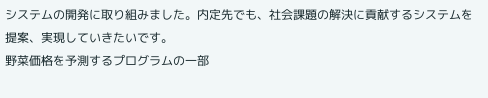システムの開発に取り組みました。内定先でも、社会課題の解決に貢献するシステムを提案、実現していきたいです。
野菜価格を予測するプログラムの一部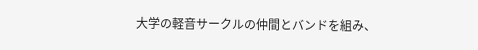大学の軽音サークルの仲間とバンドを組み、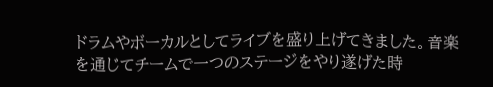ドラムやボーカルとしてライブを盛り上げてきました。音楽を通じてチームで一つのステージをやり遂げた時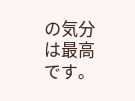の気分は最高です。